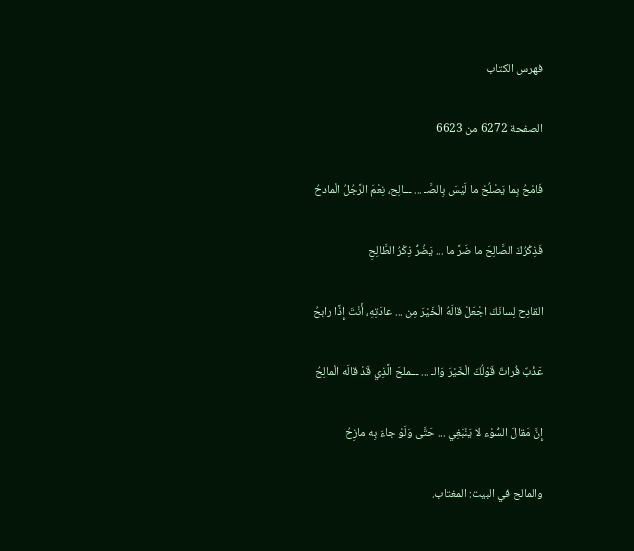فهرس الكتاب

الصفحة 6272 من 6623

فَامْحُ بِما يَصْلُحْ ما لَيْسَ بِالصَّـ ... ـــالِح، نِعْمَ الرَّجُلُ الْمادحُ

فَذِكْرُكَ الصَّالِحَ ما ضَرَّ ما ... يَضُرُّ ذِكْرُ الطَّالِحِ

القادِح لِسانَكَ اجْعَلْ قالَهُ الْخَيْرَ مِن ... عادَتِهِ، أَنْتَ إِذًا رابحُ

عَذْبٌ فُراتٌ قَوْلُكَ الْخَيْرَ وَالـ ... ـــملحَ الَّذِي قَدْ قالَه الْمالِحُ

إِنَّ مَقالَ السُّوْء لا يَنْبَغِي ... حَتَّى وَلَوْ جاءَ بِه مازِحُ

والمالح في البيت: المغتاب.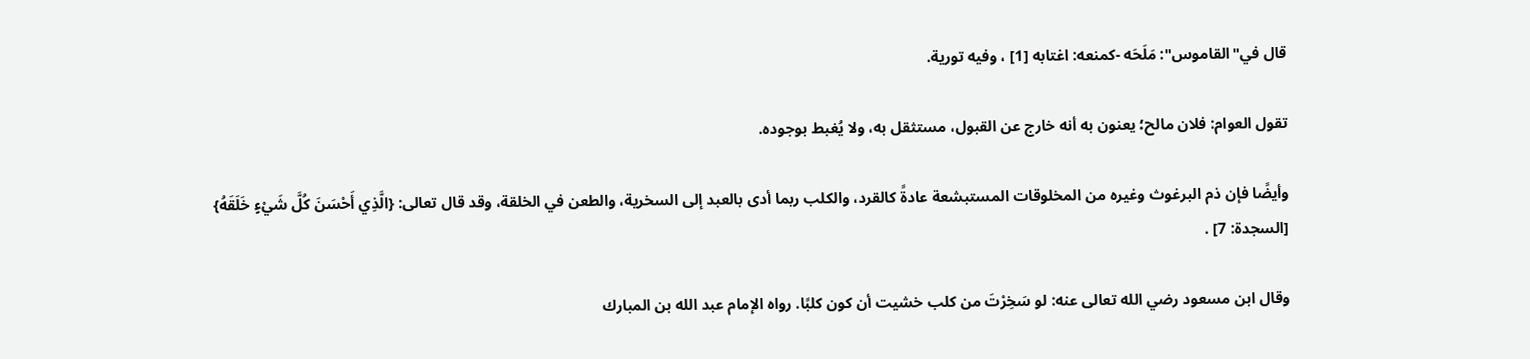قال في"القاموس": مَلَحَه -كمنعه: اغتابه [1] ، وفيه تورية.

تقول العوام: فلان مالح؛ يعنون به أنه خارج عن القبول، مستثقل به، ولا يُغبط بوجوده.

وأيضًا فإن ذم البرغوث وغيره من المخلوقات المستبشعة عادةً كالقرد، والكلب ربما أدى بالعبد إلى السخرية، والطعن في الخلقة، وقد قال تعالى: {الَّذِي أَحْسَنَ كُلَّ شَيْءٍ خَلَقَهُ} [السجدة: 7] .

وقال ابن مسعود رضي الله تعالى عنه: لو سَخِرْتَ من كلب خشيت أن كون كلبًا. رواه الإمام عبد الله بن المبارك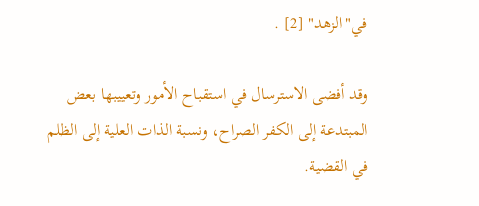في"الزهد" [2] .

وقد أفضى الاسترسال في استقباح الأمور وتعييبها بعض المبتدعة إلى الكفر الصراح، ونسبة الذات العلية إلى الظلم في القضية.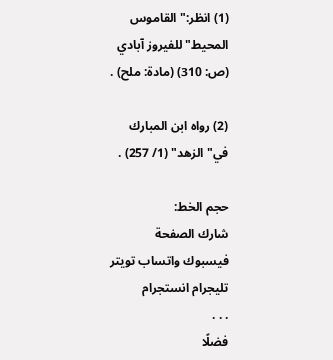(1) انظر:"القاموس المحيط"للفيروز آبادي (ص: 310) (مادة: ملح) .

(2) رواه ابن المبارك في"الزهد" (1/ 257) .

حجم الخط:
شارك الصفحة
فيسبوك واتساب تويتر تليجرام انستجرام
. . .
فضلًا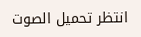انتظر تحميل الصوت